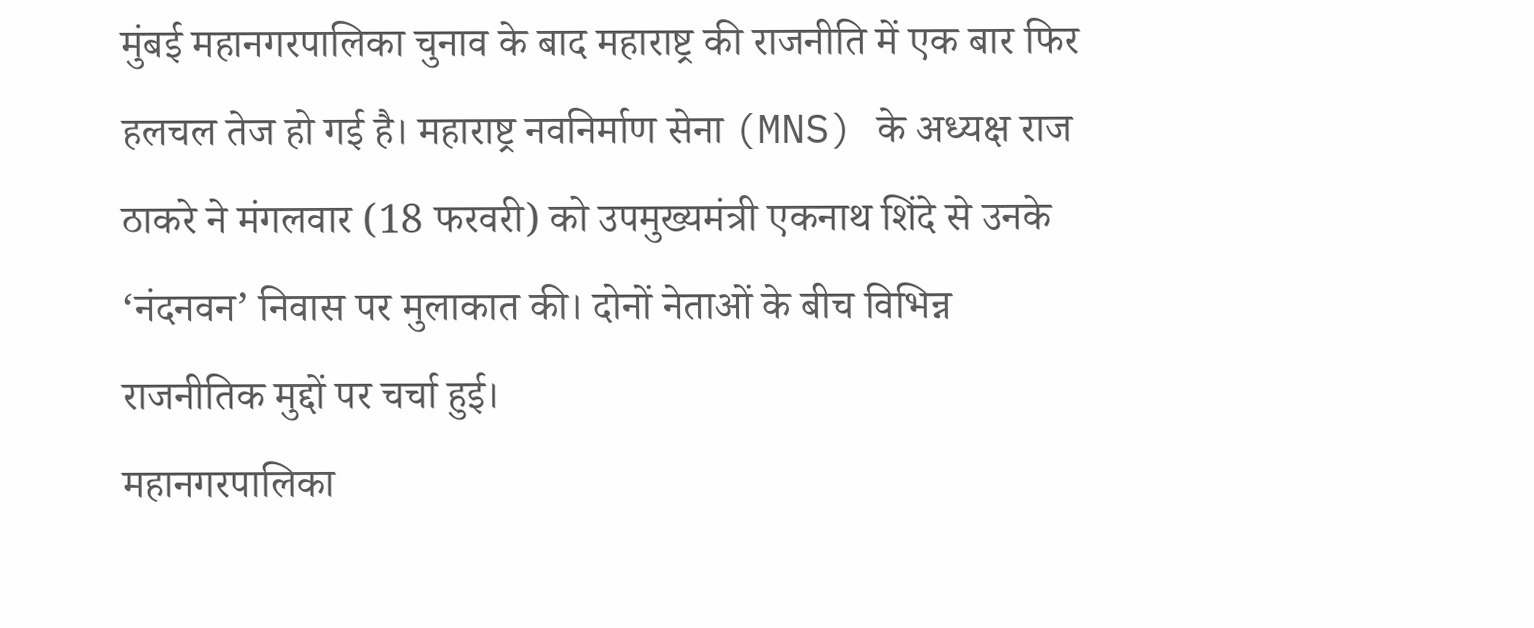मुंबई महानगरपालिका चुनाव के बाद महाराष्ट्र की राजनीति में एक बार फिर हलचल तेज हो गई है। महाराष्ट्र नवनिर्माण सेना (MNS) के अध्यक्ष राज ठाकरे ने मंगलवार (18 फरवरी) को उपमुख्यमंत्री एकनाथ शिंदे से उनके ‘नंदनवन’ निवास पर मुलाकात की। दोनों नेताओं के बीच विभिन्न राजनीतिक मुद्दों पर चर्चा हुई।
महानगरपालिका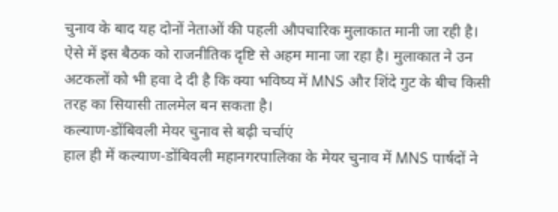चुनाव के बाद यह दोनों नेताओं की पहली औपचारिक मुलाकात मानी जा रही है। ऐसे में इस बैठक को राजनीतिक दृष्टि से अहम माना जा रहा है। मुलाकात ने उन अटकलों को भी हवा दे दी है कि क्या भविष्य में MNS और शिंदे गुट के बीच किसी तरह का सियासी तालमेल बन सकता है।
कल्याण-डोंबिवली मेयर चुनाव से बढ़ी चर्चाएं
हाल ही में कल्याण-डोंबिवली महानगरपालिका के मेयर चुनाव में MNS पार्षदों ने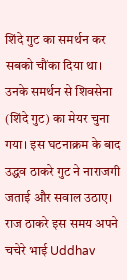शिंदे गुट का समर्थन कर सबको चौंका दिया था। उनके समर्थन से शिवसेना (शिंदे गुट) का मेयर चुना गया। इस घटनाक्रम के बाद उद्धव ठाकरे गुट ने नाराजगी जताई और सवाल उठाए।
राज ठाकरे इस समय अपने चचेरे भाई Uddhav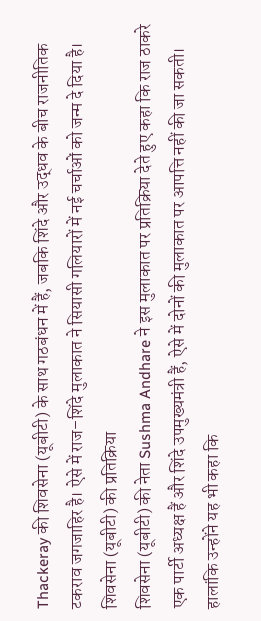Thackeray की शिवसेना (यूबीटी) के साथ गठबंधन में हैं, जबकि शिंदे और उद्धव के बीच राजनीतिक टकराव जगजाहिर है। ऐसे में राज–शिंदे मुलाकात ने सियासी गलियारों में नई चर्चाओं को जन्म दे दिया है।
शिवसेना (यूबीटी) की प्रतिक्रिया
शिवसेना (यूबीटी) की नेता Sushma Andhare ने इस मुलाकात पर प्रतिक्रिया देते हुए कहा कि राज ठाकरे एक पार्टी अध्यक्ष हैं और शिंदे उपमुख्यमंत्री हैं, ऐसे में दोनों की मुलाकात पर आपत्ति नहीं की जा सकती। हालांकि उन्होंने यह भी कहा कि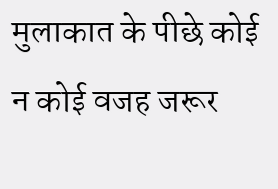मुलाकात के पीछे कोई न कोई वजह जरूर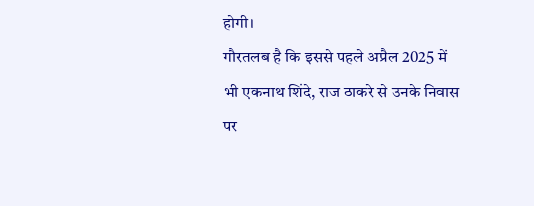होगी।
गौरतलब है कि इससे पहले अप्रैल 2025 में भी एकनाथ शिंदे, राज ठाकरे से उनके निवास पर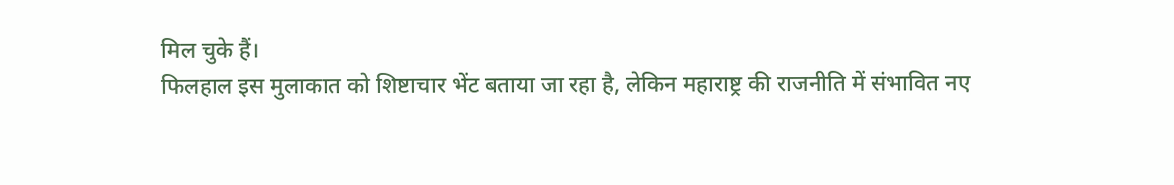मिल चुके हैं।
फिलहाल इस मुलाकात को शिष्टाचार भेंट बताया जा रहा है, लेकिन महाराष्ट्र की राजनीति में संभावित नए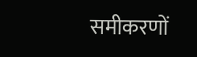समीकरणों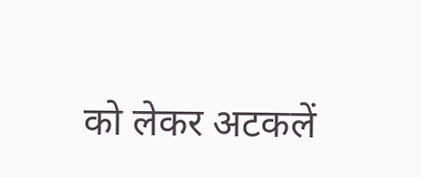को लेकर अटकलें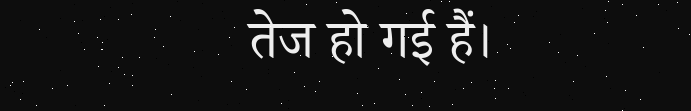तेज हो गई हैं।